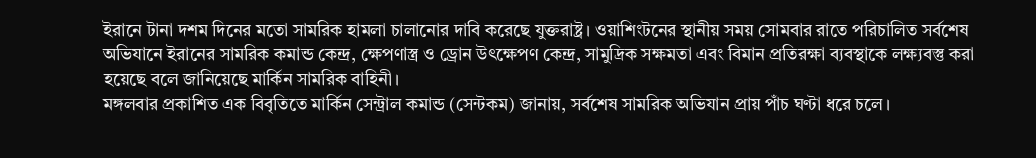ইরানে টানা দশম দিনের মতো সামরিক হামলা চালানোর দাবি করেছে যুক্তরাষ্ট্র। ওয়াশিংটনের স্থানীয় সময় সোমবার রাতে পরিচালিত সর্বশেষ অভিযানে ইরানের সামরিক কমান্ড কেন্দ্র, ক্ষেপণাস্ত্র ও ড্রোন উৎক্ষেপণ কেন্দ্র, সামুদ্রিক সক্ষমতা এবং বিমান প্রতিরক্ষা ব্যবস্থাকে লক্ষ্যবস্তু করা হয়েছে বলে জানিয়েছে মার্কিন সামরিক বাহিনী।
মঙ্গলবার প্রকাশিত এক বিবৃতিতে মার্কিন সেন্ট্রাল কমান্ড (সেন্টকম) জানায়, সর্বশেষ সামরিক অভিযান প্রায় পাঁচ ঘণ্টা ধরে চলে।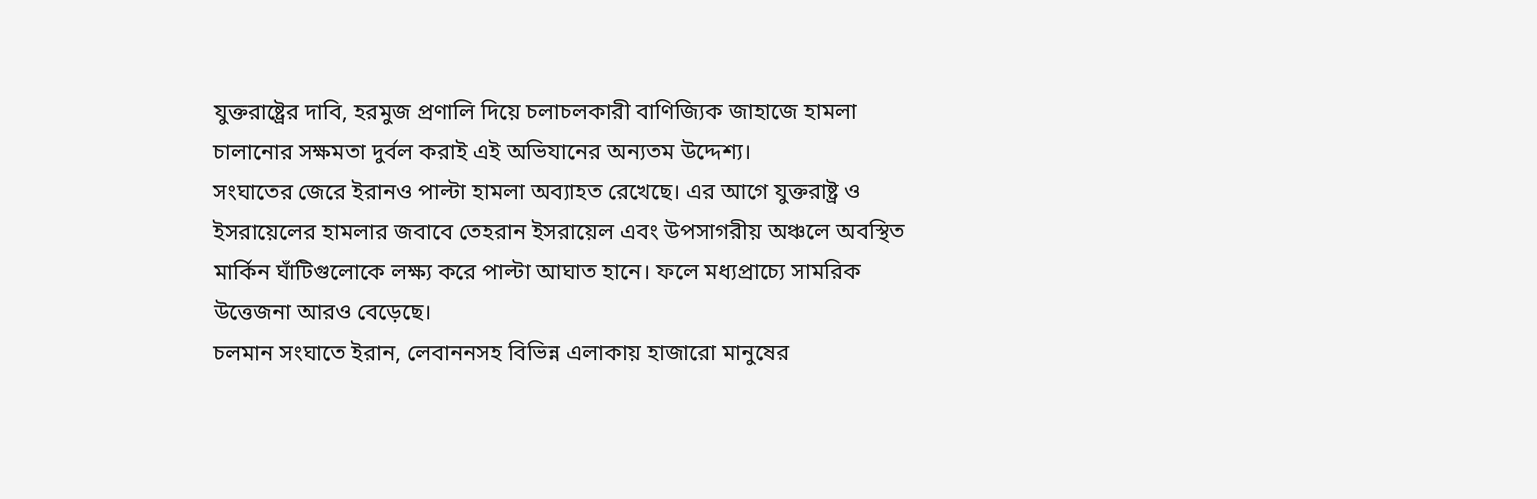যুক্তরাষ্ট্রের দাবি, হরমুজ প্রণালি দিয়ে চলাচলকারী বাণিজ্যিক জাহাজে হামলা চালানোর সক্ষমতা দুর্বল করাই এই অভিযানের অন্যতম উদ্দেশ্য।
সংঘাতের জেরে ইরানও পাল্টা হামলা অব্যাহত রেখেছে। এর আগে যুক্তরাষ্ট্র ও ইসরায়েলের হামলার জবাবে তেহরান ইসরায়েল এবং উপসাগরীয় অঞ্চলে অবস্থিত মার্কিন ঘাঁটিগুলোকে লক্ষ্য করে পাল্টা আঘাত হানে। ফলে মধ্যপ্রাচ্যে সামরিক উত্তেজনা আরও বেড়েছে।
চলমান সংঘাতে ইরান, লেবাননসহ বিভিন্ন এলাকায় হাজারো মানুষের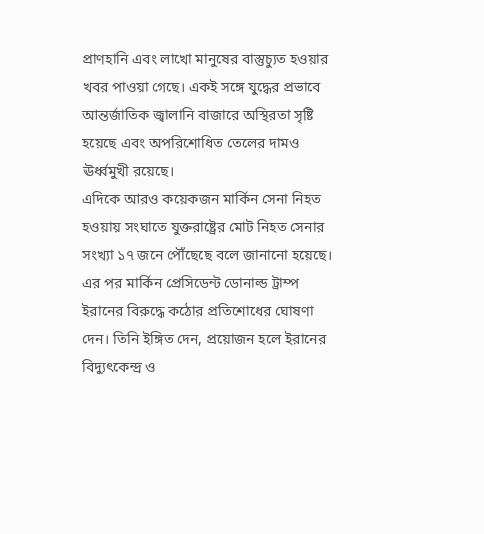প্রাণহানি এবং লাখো মানুষের বাস্তুচ্যুত হওয়ার খবর পাওয়া গেছে। একই সঙ্গে যুদ্ধের প্রভাবে আন্তর্জাতিক জ্বালানি বাজারে অস্থিরতা সৃষ্টি হয়েছে এবং অপরিশোধিত তেলের দামও ঊর্ধ্বমুখী রয়েছে।
এদিকে আরও কয়েকজন মার্কিন সেনা নিহত হওয়ায় সংঘাতে যুক্তরাষ্ট্রের মোট নিহত সেনার সংখ্যা ১৭ জনে পৌঁছেছে বলে জানানো হয়েছে। এর পর মার্কিন প্রেসিডেন্ট ডোনাল্ড ট্রাম্প ইরানের বিরুদ্ধে কঠোর প্রতিশোধের ঘোষণা দেন। তিনি ইঙ্গিত দেন, প্রয়োজন হলে ইরানের বিদ্যুৎকেন্দ্র ও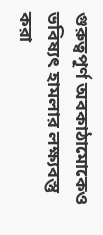গুরুত্বপূর্ণ অবকাঠামোকেও ভবিষ্যৎ হামলার লক্ষ্যবস্তু করা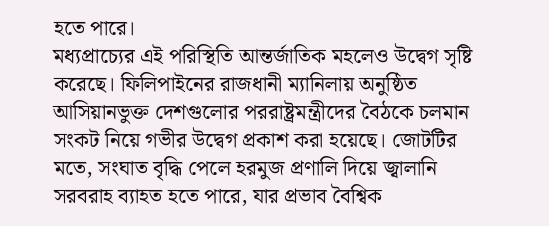হতে পারে।
মধ্যপ্রাচ্যের এই পরিস্থিতি আন্তর্জাতিক মহলেও উদ্বেগ সৃষ্টি করেছে। ফিলিপাইনের রাজধানী ম্যানিলায় অনুষ্ঠিত আসিয়ানভুক্ত দেশগুলোর পররাষ্ট্রমন্ত্রীদের বৈঠকে চলমান সংকট নিয়ে গভীর উদ্বেগ প্রকাশ করা হয়েছে। জোটটির মতে, সংঘাত বৃদ্ধি পেলে হরমুজ প্রণালি দিয়ে জ্বালানি সরবরাহ ব্যাহত হতে পারে, যার প্রভাব বৈশ্বিক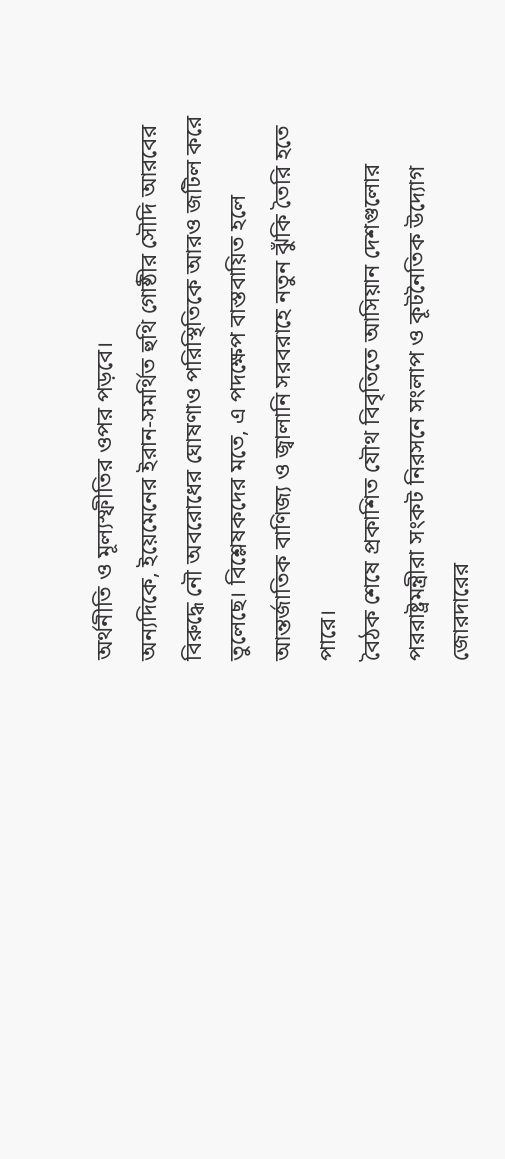অর্থনীতি ও মূল্যস্ফীতির ওপর পড়বে।
অন্যদিকে, ইয়েমেনের ইরান-সমর্থিত হুথি গোষ্ঠীর সৌদি আরবের বিরুদ্ধে নৌ অবরোধের ঘোষণাও পরিস্থিতিকে আরও জটিল করে তুলেছে। বিশ্লেষকদের মতে, এ পদক্ষেপ বাস্তবায়িত হলে আন্তর্জাতিক বাণিজ্য ও জ্বালানি সরবরাহে নতুন ঝুঁকি তৈরি হতে পারে।
বৈঠক শেষে প্রকাশিত যৌথ বিবৃতিতে আসিয়ান দেশগুলোর পররাষ্ট্রমন্ত্রীরা সংকট নিরসনে সংলাপ ও কূটনৈতিক উদ্যোগ জোরদারের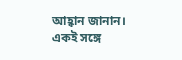আহ্বান জানান। একই সঙ্গে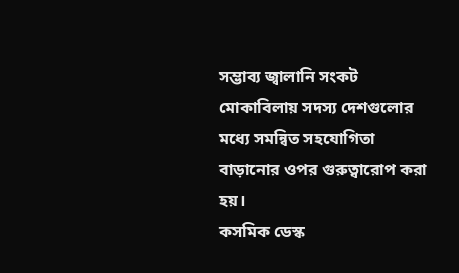সম্ভাব্য জ্বালানি সংকট মোকাবিলায় সদস্য দেশগুলোর মধ্যে সমন্বিত সহযোগিতা বাড়ানোর ওপর গুরুত্বারোপ করা হয়।
কসমিক ডেস্ক